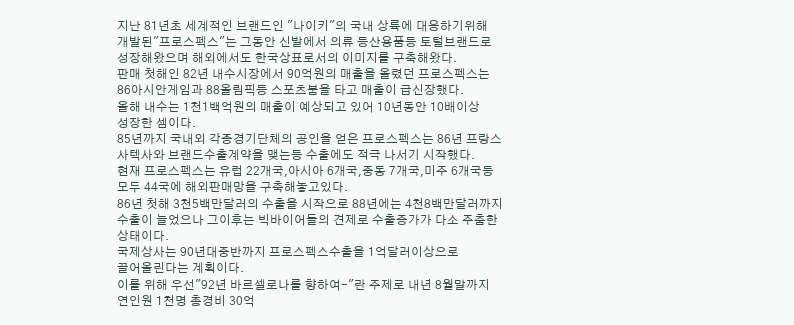지난 81년초 세계적인 브랜드인 "나이키"의 국내 상륙에 대응하기위해
개발된"프로스펙스"는 그동안 신발에서 의류 등산용품등 토털브랜드로
성장해왔으며 해외에서도 한국상표로서의 이미지를 구축해왔다.
판매 첫해인 82년 내수시장에서 90억원의 매출을 올렸던 프로스펙스는
86아시안게임과 88올림픽등 스포츠붐을 타고 매출이 급신장했다.
올해 내수는 1천1백억원의 매출이 예상되고 있어 10년동안 10배이상
성장한 셈이다.
85년까지 국내외 각종경기단체의 공인을 얻은 프로스펙스는 86년 프랑스
사텍사와 브랜드수출계약을 맺는등 수출에도 적극 나서기 시작했다.
현재 프로스펙스는 유럽 22개국,아시아 6개국,중동 7개국,미주 6개국등
모두 44국에 해외판매망을 구축해놓고있다.
86년 첫해 3천5백만달러의 수출을 시작으로 88년에는 4천8백만달러까지
수출이 늘었으나 그이후는 빅바이어들의 견제로 수출증가가 다소 주춤한
상태이다.
국제상사는 90년대중반까지 프로스펙스수출을 1억달러이상으로
끌어올린다는 계획이다.
이를 위해 우선"92년 바르셀로나를 향하여-"란 주제로 내년 8월말까지
연인원 1천명 총경비 30억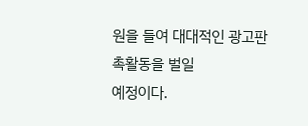원을 들여 대대적인 광고판촉활동을 벌일
예정이다.